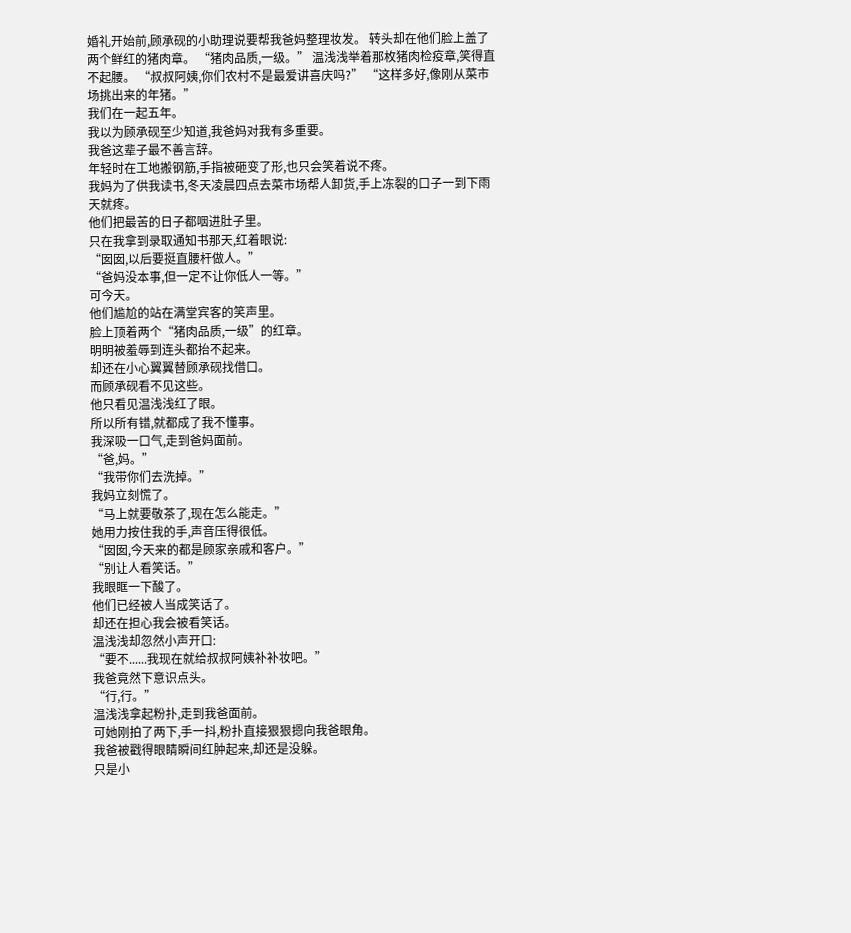婚礼开始前,顾承砚的小助理说要帮我爸妈整理妆发。 转头却在他们脸上盖了两个鲜红的猪肉章。 “猪肉品质,一级。” 温浅浅举着那枚猪肉检疫章,笑得直不起腰。 “叔叔阿姨,你们农村不是最爱讲喜庆吗?” “这样多好,像刚从菜市场挑出来的年猪。”
我们在一起五年。
我以为顾承砚至少知道,我爸妈对我有多重要。
我爸这辈子最不善言辞。
年轻时在工地搬钢筋,手指被砸变了形,也只会笑着说不疼。
我妈为了供我读书,冬天凌晨四点去菜市场帮人卸货,手上冻裂的口子一到下雨天就疼。
他们把最苦的日子都咽进肚子里。
只在我拿到录取通知书那天,红着眼说:
“囡囡,以后要挺直腰杆做人。”
“爸妈没本事,但一定不让你低人一等。”
可今天。
他们尴尬的站在满堂宾客的笑声里。
脸上顶着两个“猪肉品质,一级”的红章。
明明被羞辱到连头都抬不起来。
却还在小心翼翼替顾承砚找借口。
而顾承砚看不见这些。
他只看见温浅浅红了眼。
所以所有错,就都成了我不懂事。
我深吸一口气,走到爸妈面前。
“爸,妈。”
“我带你们去洗掉。”
我妈立刻慌了。
“马上就要敬茶了,现在怎么能走。”
她用力按住我的手,声音压得很低。
“囡囡,今天来的都是顾家亲戚和客户。”
“别让人看笑话。”
我眼眶一下酸了。
他们已经被人当成笑话了。
却还在担心我会被看笑话。
温浅浅却忽然小声开口:
“要不......我现在就给叔叔阿姨补补妆吧。”
我爸竟然下意识点头。
“行,行。”
温浅浅拿起粉扑,走到我爸面前。
可她刚拍了两下,手一抖,粉扑直接狠狠摁向我爸眼角。
我爸被戳得眼睛瞬间红肿起来,却还是没躲。
只是小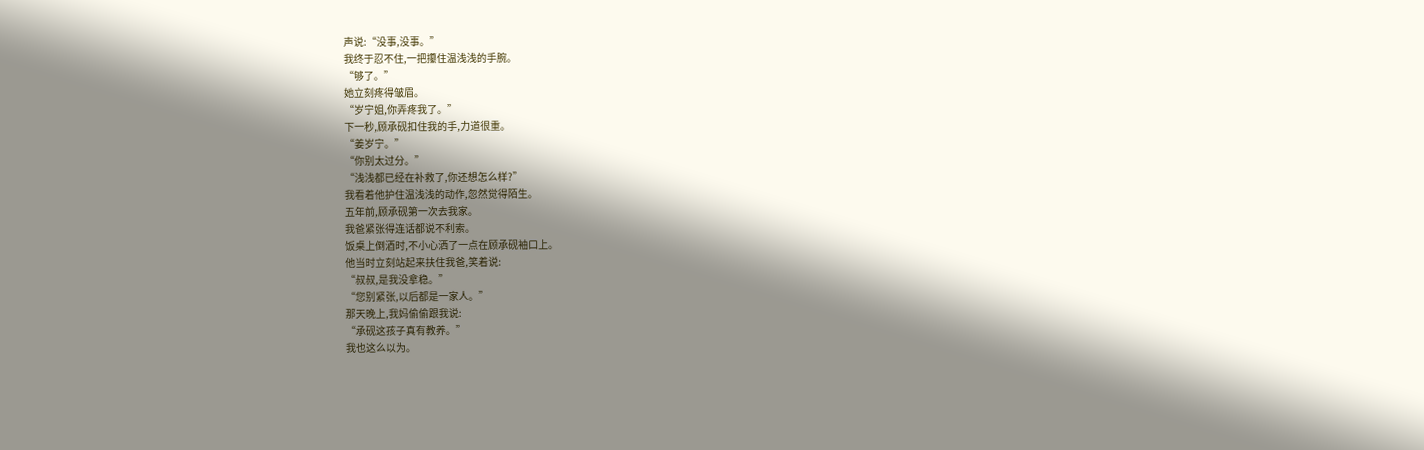声说:“没事,没事。”
我终于忍不住,一把攥住温浅浅的手腕。
“够了。”
她立刻疼得皱眉。
“岁宁姐,你弄疼我了。”
下一秒,顾承砚扣住我的手,力道很重。
“姜岁宁。”
“你别太过分。”
“浅浅都已经在补救了,你还想怎么样?”
我看着他护住温浅浅的动作,忽然觉得陌生。
五年前,顾承砚第一次去我家。
我爸紧张得连话都说不利索。
饭桌上倒酒时,不小心洒了一点在顾承砚袖口上。
他当时立刻站起来扶住我爸,笑着说:
“叔叔,是我没拿稳。”
“您别紧张,以后都是一家人。”
那天晚上,我妈偷偷跟我说:
“承砚这孩子真有教养。”
我也这么以为。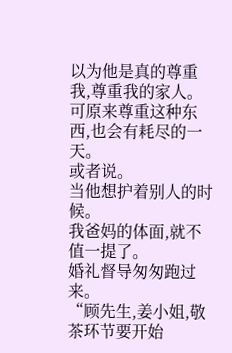以为他是真的尊重我,尊重我的家人。
可原来尊重这种东西,也会有耗尽的一天。
或者说。
当他想护着别人的时候。
我爸妈的体面,就不值一提了。
婚礼督导匆匆跑过来。
“顾先生,姜小姐,敬茶环节要开始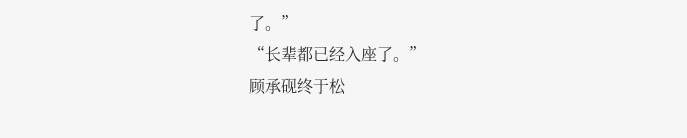了。”
“长辈都已经入座了。”
顾承砚终于松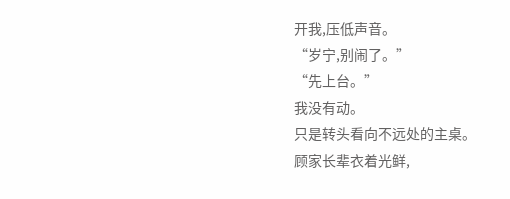开我,压低声音。
“岁宁,别闹了。”
“先上台。”
我没有动。
只是转头看向不远处的主桌。
顾家长辈衣着光鲜,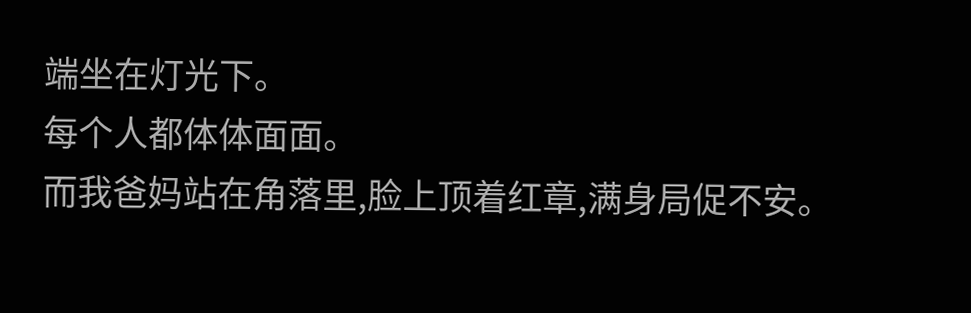端坐在灯光下。
每个人都体体面面。
而我爸妈站在角落里,脸上顶着红章,满身局促不安。